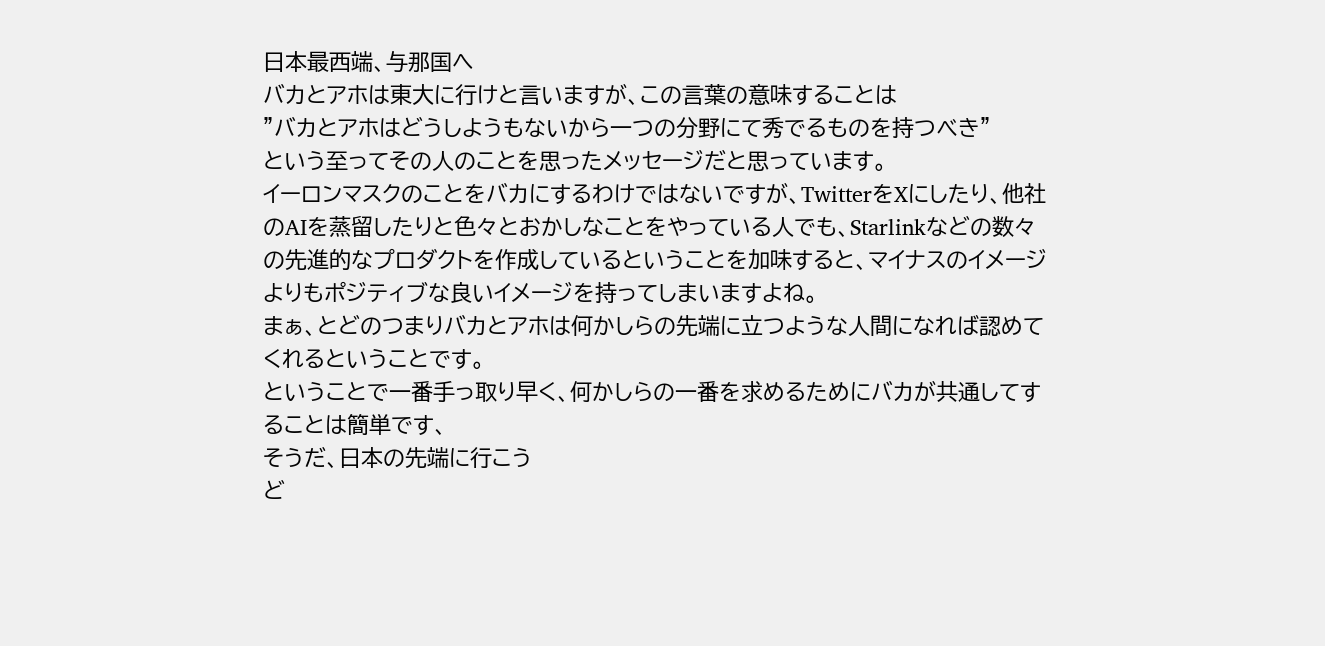日本最西端、与那国へ
バカとアホは東大に行けと言いますが、この言葉の意味することは
”バカとアホはどうしようもないから一つの分野にて秀でるものを持つべき”
という至ってその人のことを思ったメッセージだと思っています。
イーロンマスクのことをバカにするわけではないですが、TwitterをXにしたり、他社のAIを蒸留したりと色々とおかしなことをやっている人でも、Starlinkなどの数々の先進的なプロダクトを作成しているということを加味すると、マイナスのイメージよりもポジティブな良いイメージを持ってしまいますよね。
まぁ、とどのつまりバカとアホは何かしらの先端に立つような人間になれば認めてくれるということです。
ということで一番手っ取り早く、何かしらの一番を求めるためにバカが共通してすることは簡単です、
そうだ、日本の先端に行こう
ど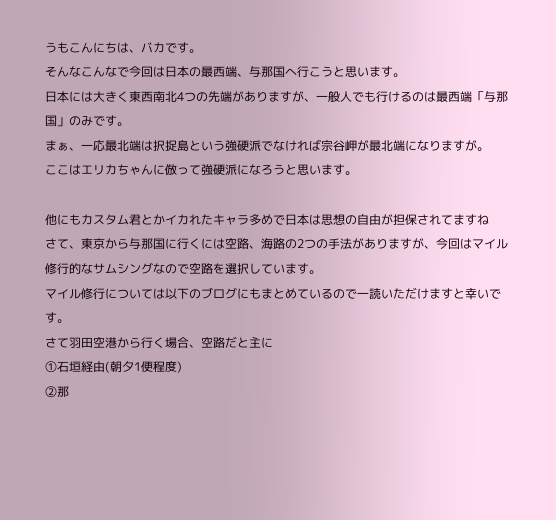うもこんにちは、バカです。
そんなこんなで今回は日本の最西端、与那国へ行こうと思います。
日本には大きく東西南北4つの先端がありますが、一般人でも行けるのは最西端「与那国」のみです。
まぁ、一応最北端は択捉島という強硬派でなければ宗谷岬が最北端になりますが。
ここはエリカちゃんに倣って強硬派になろうと思います。

他にもカスタム君とかイカれたキャラ多めで日本は思想の自由が担保されてますね
さて、東京から与那国に行くには空路、海路の2つの手法がありますが、今回はマイル修行的なサムシングなので空路を選択しています。
マイル修行については以下のブログにもまとめているので一読いただけますと幸いです。
さて羽田空港から行く場合、空路だと主に
①石垣経由(朝夕1便程度)
②那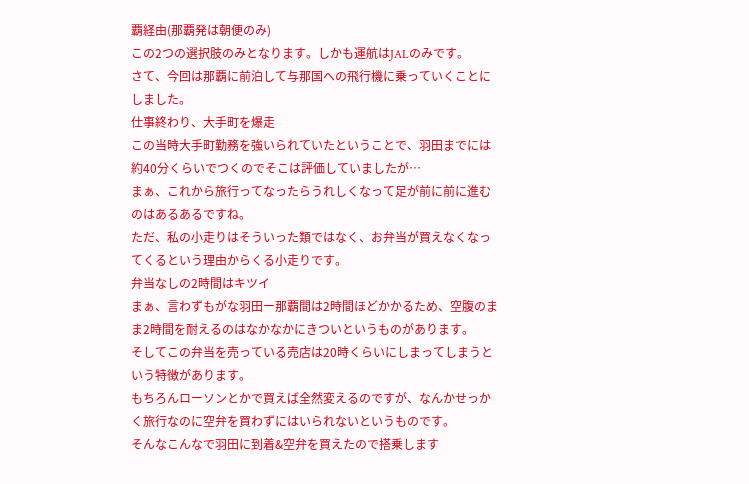覇経由(那覇発は朝便のみ)
この2つの選択肢のみとなります。しかも運航はJALのみです。
さて、今回は那覇に前泊して与那国への飛行機に乗っていくことにしました。
仕事終わり、大手町を爆走
この当時大手町勤務を強いられていたということで、羽田までには約40分くらいでつくのでそこは評価していましたが…
まぁ、これから旅行ってなったらうれしくなって足が前に前に進むのはあるあるですね。
ただ、私の小走りはそういった類ではなく、お弁当が買えなくなってくるという理由からくる小走りです。
弁当なしの2時間はキツイ
まぁ、言わずもがな羽田ー那覇間は2時間ほどかかるため、空腹のまま2時間を耐えるのはなかなかにきついというものがあります。
そしてこの弁当を売っている売店は20時くらいにしまってしまうという特徴があります。
もちろんローソンとかで買えば全然変えるのですが、なんかせっかく旅行なのに空弁を買わずにはいられないというものです。
そんなこんなで羽田に到着&空弁を買えたので搭乗します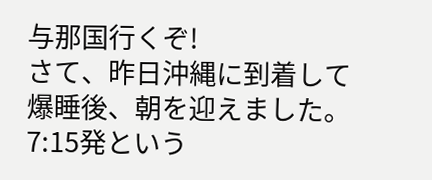与那国行くぞ!
さて、昨日沖縄に到着して爆睡後、朝を迎えました。
7:15発という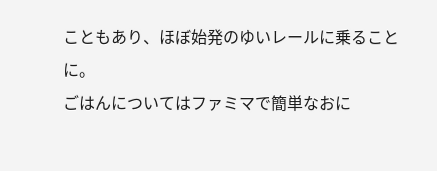こともあり、ほぼ始発のゆいレールに乗ることに。
ごはんについてはファミマで簡単なおに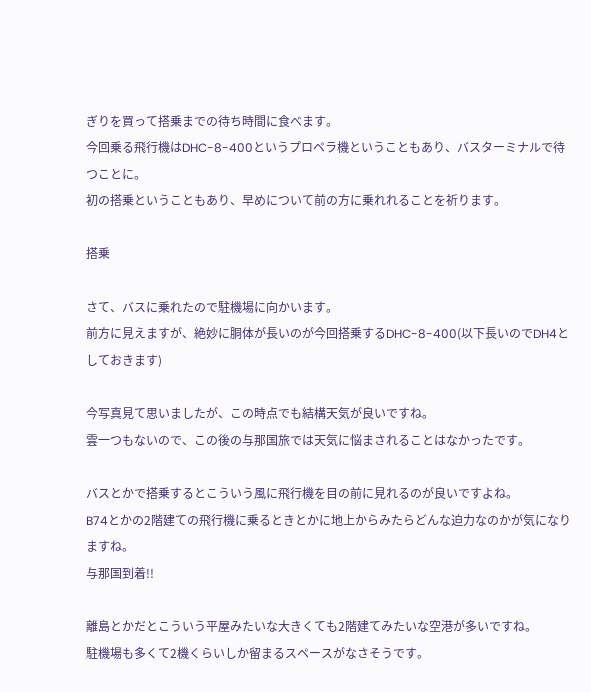ぎりを買って搭乗までの待ち時間に食べます。
今回乗る飛行機はDHC-8-400というプロペラ機ということもあり、バスターミナルで待つことに。
初の搭乗ということもあり、早めについて前の方に乗れれることを祈ります。

搭乗

さて、バスに乗れたので駐機場に向かいます。
前方に見えますが、絶妙に胴体が長いのが今回搭乗するDHC-8-400(以下長いのでDH4としておきます)

今写真見て思いましたが、この時点でも結構天気が良いですね。
雲一つもないので、この後の与那国旅では天気に悩まされることはなかったです。

バスとかで搭乗するとこういう風に飛行機を目の前に見れるのが良いですよね。
B74とかの2階建ての飛行機に乗るときとかに地上からみたらどんな迫力なのかが気になりますね。
与那国到着!!

離島とかだとこういう平屋みたいな大きくても2階建てみたいな空港が多いですね。
駐機場も多くて2機くらいしか留まるスペースがなさそうです。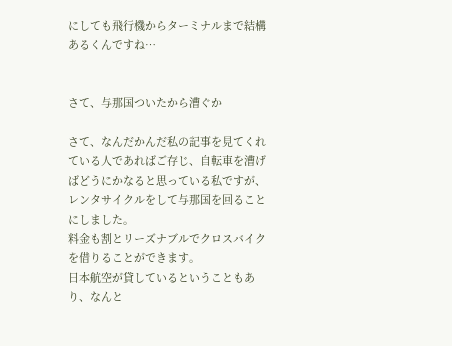にしても飛行機からターミナルまで結構あるくんですね…


さて、与那国ついたから漕ぐか

さて、なんだかんだ私の記事を見てくれている人であればご存じ、自転車を漕げばどうにかなると思っている私ですが、レンタサイクルをして与那国を回ることにしました。
料金も割とリーズナブルでクロスバイクを借りることができます。
日本航空が貸しているということもあり、なんと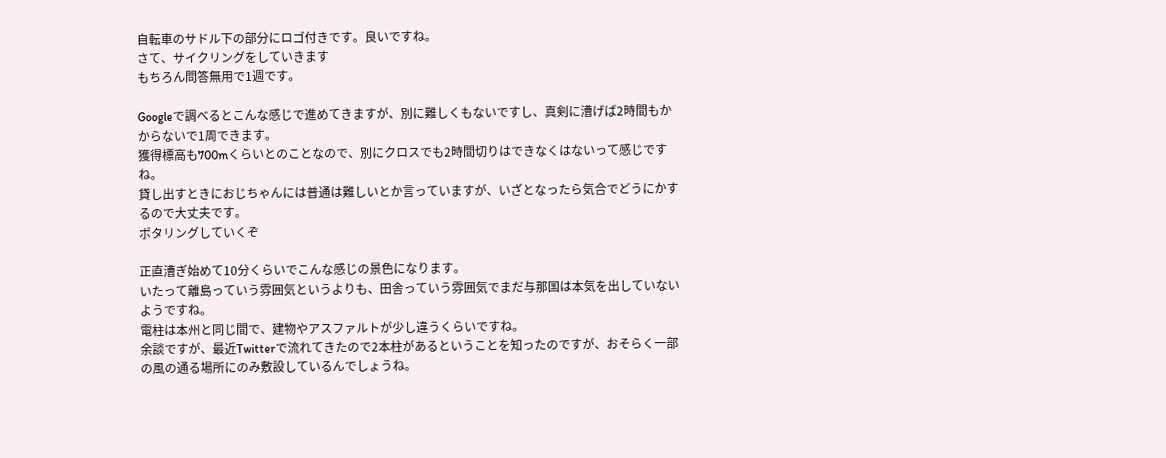自転車のサドル下の部分にロゴ付きです。良いですね。
さて、サイクリングをしていきます
もちろん問答無用で1週です。

Googleで調べるとこんな感じで進めてきますが、別に難しくもないですし、真剣に漕げば2時間もかからないで1周できます。
獲得標高も700mくらいとのことなので、別にクロスでも2時間切りはできなくはないって感じですね。
貸し出すときにおじちゃんには普通は難しいとか言っていますが、いざとなったら気合でどうにかするので大丈夫です。
ポタリングしていくぞ

正直漕ぎ始めて10分くらいでこんな感じの景色になります。
いたって離島っていう雰囲気というよりも、田舎っていう雰囲気でまだ与那国は本気を出していないようですね。
電柱は本州と同じ間で、建物やアスファルトが少し違うくらいですね。
余談ですが、最近Twitterで流れてきたので2本柱があるということを知ったのですが、おそらく一部の風の通る場所にのみ敷設しているんでしょうね。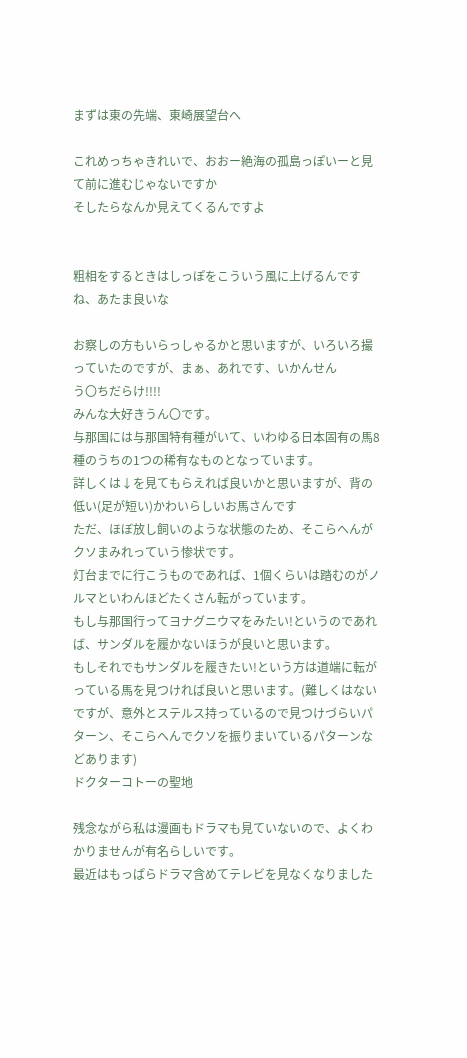まずは東の先端、東崎展望台へ

これめっちゃきれいで、おおー絶海の孤島っぽいーと見て前に進むじゃないですか
そしたらなんか見えてくるんですよ


粗相をするときはしっぽをこういう風に上げるんですね、あたま良いな

お察しの方もいらっしゃるかと思いますが、いろいろ撮っていたのですが、まぁ、あれです、いかんせん
う〇ちだらけ!!!!
みんな大好きうん〇です。
与那国には与那国特有種がいて、いわゆる日本固有の馬8種のうちの1つの稀有なものとなっています。
詳しくは↓を見てもらえれば良いかと思いますが、背の低い(足が短い)かわいらしいお馬さんです
ただ、ほぼ放し飼いのような状態のため、そこらへんがクソまみれっていう惨状です。
灯台までに行こうものであれば、1個くらいは踏むのがノルマといわんほどたくさん転がっています。
もし与那国行ってヨナグニウマをみたい!というのであれば、サンダルを履かないほうが良いと思います。
もしそれでもサンダルを履きたい!という方は道端に転がっている馬を見つければ良いと思います。(難しくはないですが、意外とステルス持っているので見つけづらいパターン、そこらへんでクソを振りまいているパターンなどあります)
ドクターコトーの聖地

残念ながら私は漫画もドラマも見ていないので、よくわかりませんが有名らしいです。
最近はもっぱらドラマ含めてテレビを見なくなりました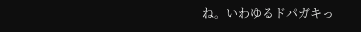ね。いわゆるドパガキっ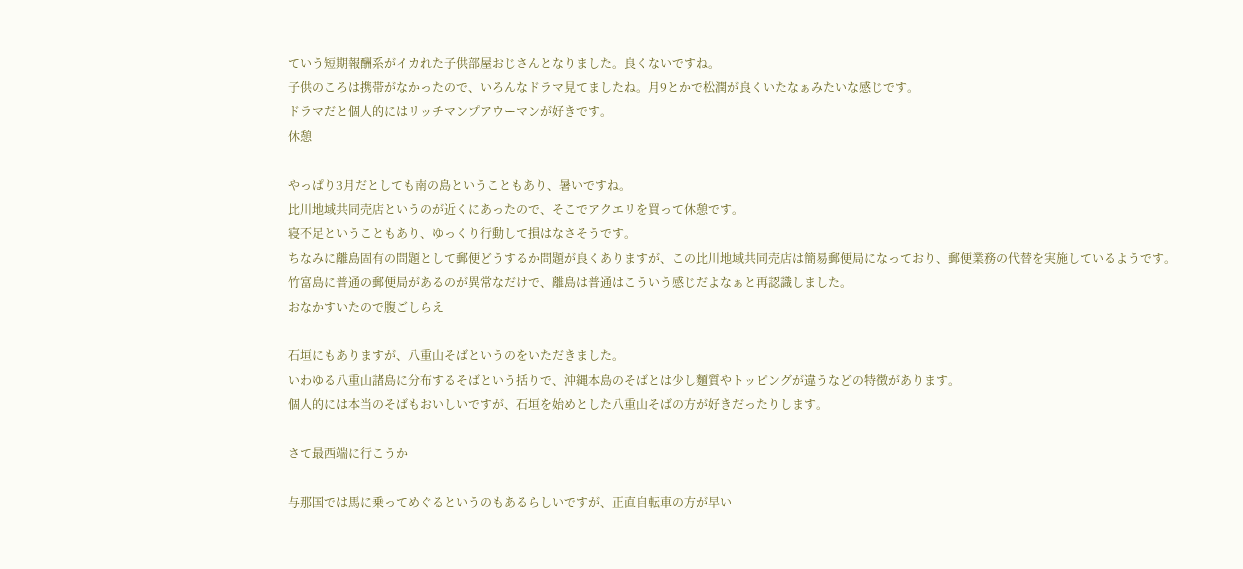ていう短期報酬系がイカれた子供部屋おじさんとなりました。良くないですね。
子供のころは携帯がなかったので、いろんなドラマ見てましたね。月9とかで松潤が良くいたなぁみたいな感じです。
ドラマだと個人的にはリッチマンプアウーマンが好きです。
休憩

やっぱり3月だとしても南の島ということもあり、暑いですね。
比川地域共同売店というのが近くにあったので、そこでアクエリを買って休憩です。
寝不足ということもあり、ゆっくり行動して損はなさそうです。
ちなみに離島固有の問題として郵便どうするか問題が良くありますが、この比川地域共同売店は簡易郵便局になっており、郵便業務の代替を実施しているようです。
竹富島に普通の郵便局があるのが異常なだけで、離島は普通はこういう感じだよなぁと再認識しました。
おなかすいたので腹ごしらえ

石垣にもありますが、八重山そばというのをいただきました。
いわゆる八重山諸島に分布するそばという括りで、沖縄本島のそばとは少し麵質やトッピングが違うなどの特徴があります。
個人的には本当のそばもおいしいですが、石垣を始めとした八重山そばの方が好きだったりします。

さて最西端に行こうか

与那国では馬に乗ってめぐるというのもあるらしいですが、正直自転車の方が早い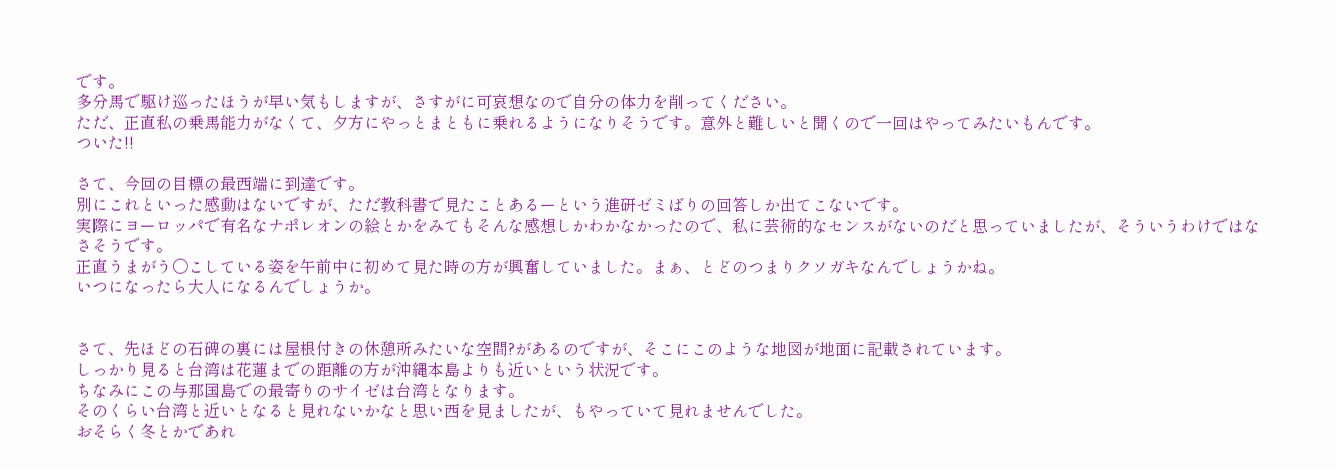です。
多分馬で駆け巡ったほうが早い気もしますが、さすがに可哀想なので自分の体力を削ってください。
ただ、正直私の乗馬能力がなくて、夕方にやっとまともに乗れるようになりそうです。意外と難しいと聞くので一回はやってみたいもんです。
ついた!!

さて、今回の目標の最西端に到達です。
別にこれといった感動はないですが、ただ教科書で見たことあるーという進研ゼミばりの回答しか出てこないです。
実際にヨーロッパで有名なナポレオンの絵とかをみてもそんな感想しかわかなかったので、私に芸術的なセンスがないのだと思っていましたが、そういうわけではなさそうです。
正直うまがう〇こしている姿を午前中に初めて見た時の方が興奮していました。まぁ、とどのつまりクソガキなんでしょうかね。
いつになったら大人になるんでしょうか。


さて、先ほどの石碑の裏には屋根付きの休憩所みたいな空間?があるのですが、そこにこのような地図が地面に記載されています。
しっかり見ると台湾は花蓮までの距離の方が沖縄本島よりも近いという状況です。
ちなみにこの与那国島での最寄りのサイゼは台湾となります。
そのくらい台湾と近いとなると見れないかなと思い西を見ましたが、もやっていて見れませんでした。
おそらく冬とかであれ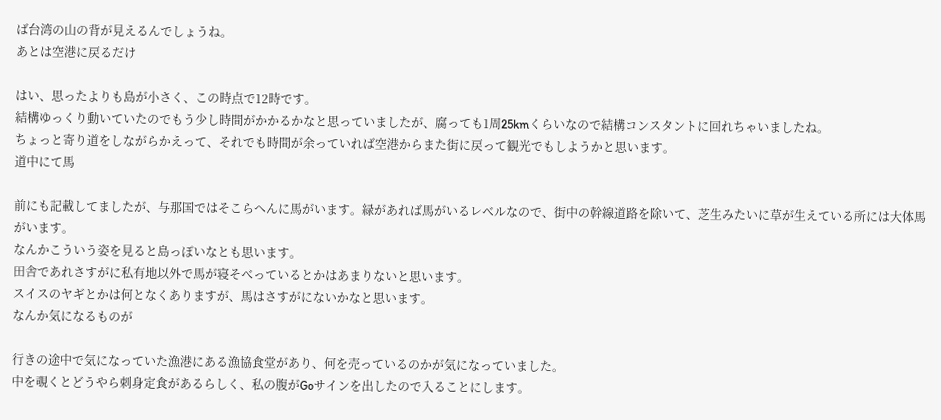ば台湾の山の背が見えるんでしょうね。
あとは空港に戻るだけ

はい、思ったよりも島が小さく、この時点で12時です。
結構ゆっくり動いていたのでもう少し時間がかかるかなと思っていましたが、腐っても1周25kmくらいなので結構コンスタントに回れちゃいましたね。
ちょっと寄り道をしながらかえって、それでも時間が余っていれば空港からまた街に戻って観光でもしようかと思います。
道中にて馬

前にも記載してましたが、与那国ではそこらへんに馬がいます。緑があれば馬がいるレベルなので、街中の幹線道路を除いて、芝生みたいに草が生えている所には大体馬がいます。
なんかこういう姿を見ると島っぽいなとも思います。
田舎であれさすがに私有地以外で馬が寝そべっているとかはあまりないと思います。
スイスのヤギとかは何となくありますが、馬はさすがにないかなと思います。
なんか気になるものが

行きの途中で気になっていた漁港にある漁協食堂があり、何を売っているのかが気になっていました。
中を覗くとどうやら刺身定食があるらしく、私の腹がGoサインを出したので入ることにします。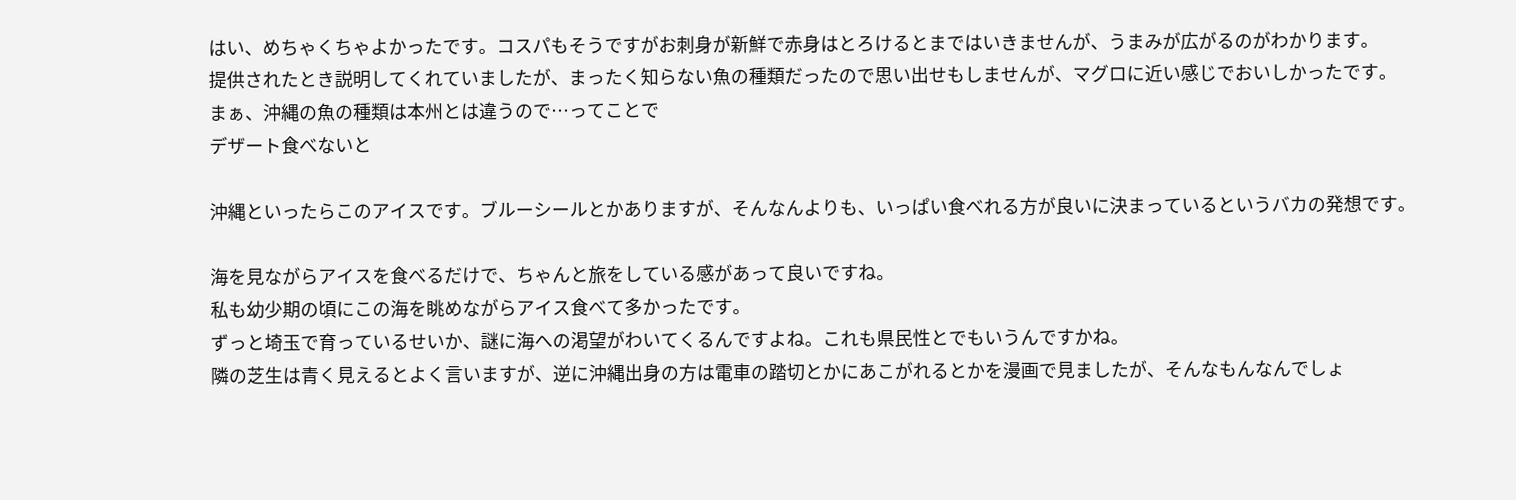はい、めちゃくちゃよかったです。コスパもそうですがお刺身が新鮮で赤身はとろけるとまではいきませんが、うまみが広がるのがわかります。
提供されたとき説明してくれていましたが、まったく知らない魚の種類だったので思い出せもしませんが、マグロに近い感じでおいしかったです。
まぁ、沖縄の魚の種類は本州とは違うので…ってことで
デザート食べないと

沖縄といったらこのアイスです。ブルーシールとかありますが、そんなんよりも、いっぱい食べれる方が良いに決まっているというバカの発想です。

海を見ながらアイスを食べるだけで、ちゃんと旅をしている感があって良いですね。
私も幼少期の頃にこの海を眺めながらアイス食べて多かったです。
ずっと埼玉で育っているせいか、謎に海への渇望がわいてくるんですよね。これも県民性とでもいうんですかね。
隣の芝生は青く見えるとよく言いますが、逆に沖縄出身の方は電車の踏切とかにあこがれるとかを漫画で見ましたが、そんなもんなんでしょ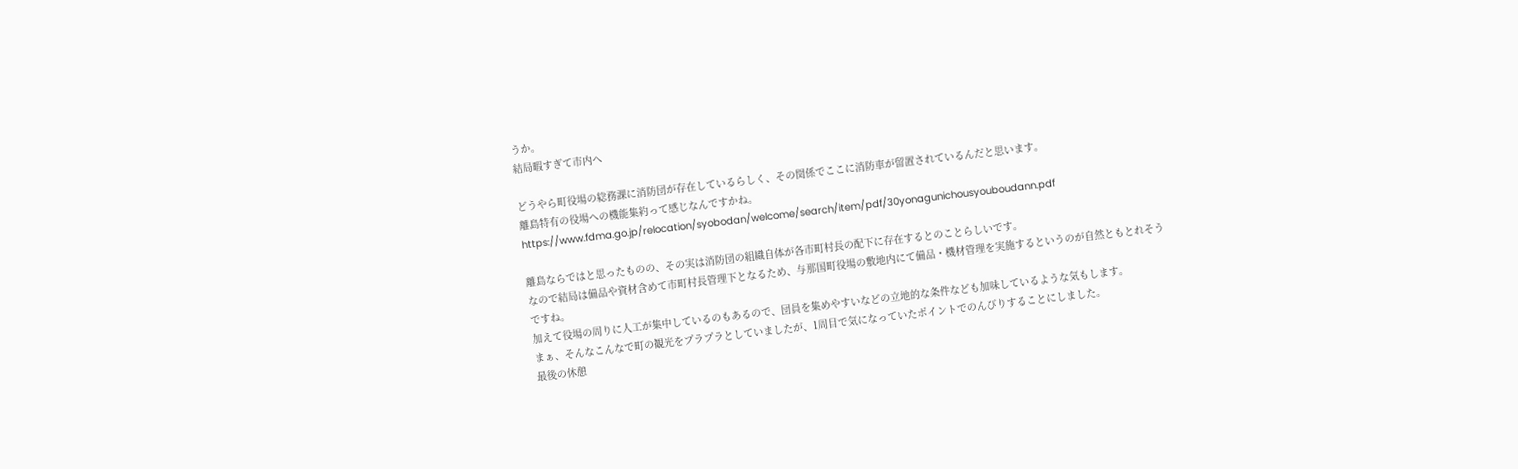うか。
結局暇すぎて市内へ

どうやら町役場の総務課に消防団が存在しているらしく、その関係でここに消防車が留置されているんだと思います。
離島特有の役場への機能集約って感じなんですかね。
https://www.fdma.go.jp/relocation/syobodan/welcome/search/item/pdf/30yonagunichousyouboudann.pdf

離島ならではと思ったものの、その実は消防団の組織自体が各市町村長の配下に存在するとのことらしいです。
なので結局は備品や資材含めて市町村長管理下となるため、与那国町役場の敷地内にて備品・機材管理を実施するというのが自然ともとれそうですね。
加えて役場の周りに人工が集中しているのもあるので、団員を集めやすいなどの立地的な条件なども加味しているような気もします。
まぁ、そんなこんなで町の観光をプラプラとしていましたが、1周目で気になっていたポイントでのんびりすることにしました。
最後の休憩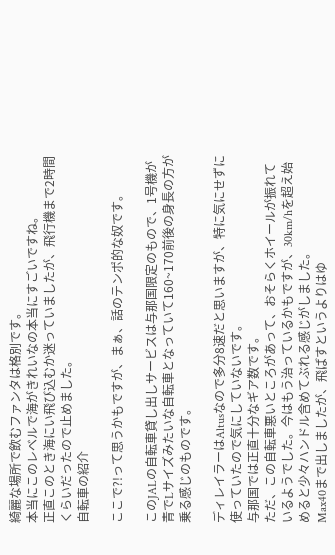綺麗な場所で飲むファンタは格別です。
本当にこのレベルで海がきれいなの本当にすごいですね。
正直このとき海にい飛び込むか迷っていましたが、飛行機まで2時間くらいだったので止めました。
自転車の紹介

ここで?!って思うかもですが、まぁ、話のテンポ的な奴です。

このJALの自転車貸し出しサービスは与那国限定のもので、1号機が青でLサイズみたいな自転車となっていて160~170前後の身長の方が乗る感じのものです。

ディレイラーはAltusなので多分8速だと思いますが、特に気にせずに使っていたので気にしていないです。
与那国では正直十分なギア数です。
ただ、この自転車悪いところがあって、おそらくホイールが振れているようでした。今はもう治っているかもですが、30km/hを超え始めると少々ハンドル含めてぶれる感じがしました。
Max40まで出しましたが、飛ばすというよりはゆ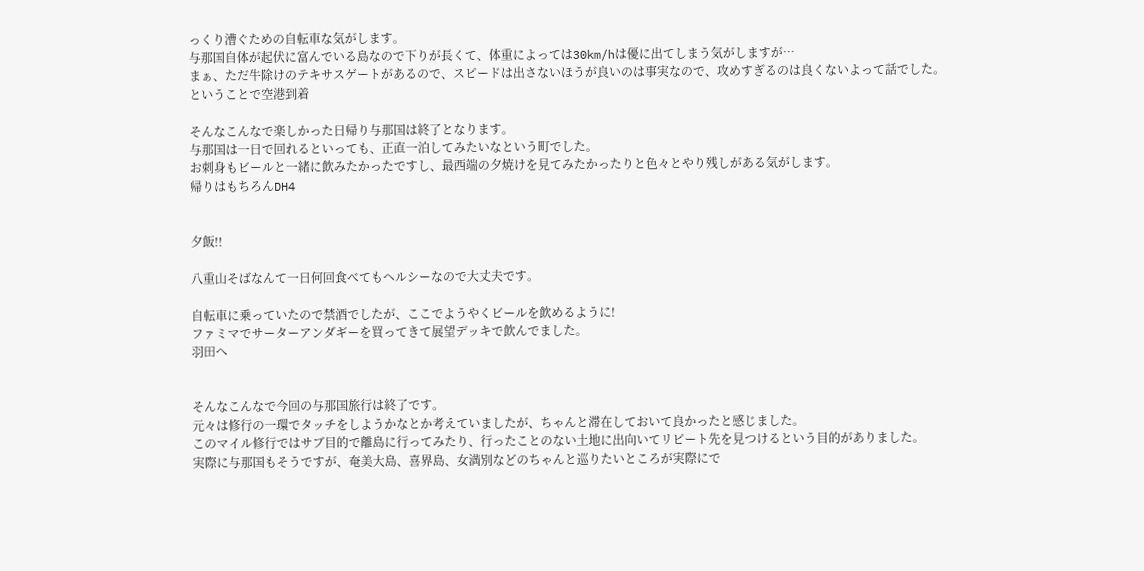っくり漕ぐための自転車な気がします。
与那国自体が起伏に富んでいる島なので下りが長くて、体重によっては30km/hは優に出てしまう気がしますが…
まぁ、ただ牛除けのテキサスゲートがあるので、スピードは出さないほうが良いのは事実なので、攻めすぎるのは良くないよって話でした。
ということで空港到着

そんなこんなで楽しかった日帰り与那国は終了となります。
与那国は一日で回れるといっても、正直一泊してみたいなという町でした。
お刺身もビールと一緒に飲みたかったですし、最西端の夕焼けを見てみたかったりと色々とやり残しがある気がします。
帰りはもちろんDH4


夕飯!!

八重山そばなんて一日何回食べてもヘルシーなので大丈夫です。

自転車に乗っていたので禁酒でしたが、ここでようやくビールを飲めるように!
ファミマでサーターアンダギーを買ってきて展望デッキで飲んでました。
羽田へ


そんなこんなで今回の与那国旅行は終了です。
元々は修行の一環でタッチをしようかなとか考えていましたが、ちゃんと滞在しておいて良かったと感じました。
このマイル修行ではサブ目的で離島に行ってみたり、行ったことのない土地に出向いてリピート先を見つけるという目的がありました。
実際に与那国もそうですが、奄美大島、喜界島、女満別などのちゃんと巡りたいところが実際にで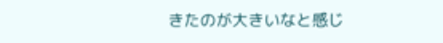きたのが大きいなと感じ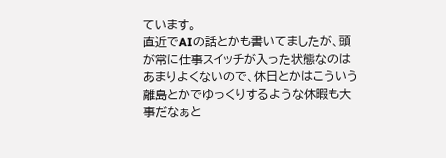ています。
直近でAIの話とかも書いてましたが、頭が常に仕事スイッチが入った状態なのはあまりよくないので、休日とかはこういう離島とかでゆっくりするような休暇も大事だなぁと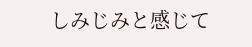しみじみと感じて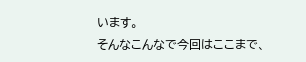います。
そんなこんなで今回はここまで、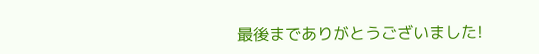最後までありがとうございました!